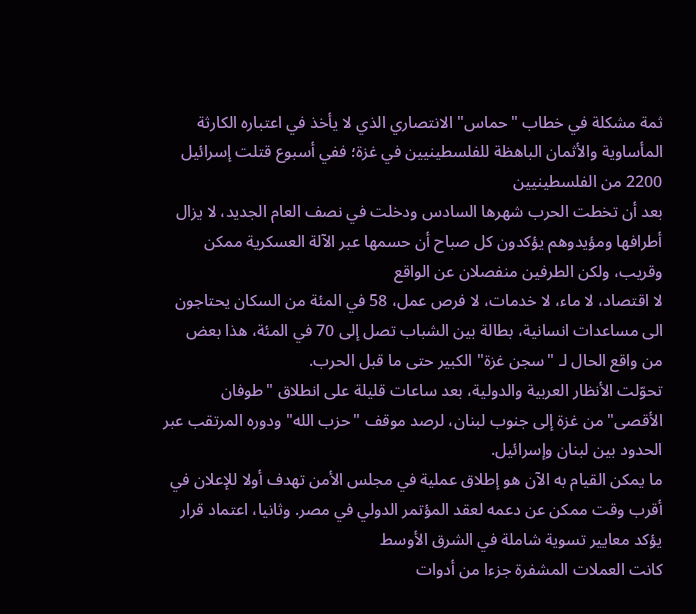ثمة مشكلة في خطاب "حماس" الانتصاري الذي لا يأخذ في اعتباره الكارثة المأساوية والأثمان الباهظة للفلسطينيين في غزة؛ ففي أسبوع قتلت إسرائيل 2200 من الفلسطينيين
بعد أن تخطت الحرب شهرها السادس ودخلت في نصف العام الجديد، لا يزال أطرافها ومؤيدوهم يؤكدون كل صباح أن حسمها عبر الآلة العسكرية ممكن وقريب، ولكن الطرفين منفصلان عن الواقع
لا اقتصاد، لا ماء، لا خدمات، لا فرص عمل، 58 في المئة من السكان يحتاجون الى مساعدات انسانية، بطالة بين الشباب تصل إلى 70 في المئة، هذا بعض من واقع الحال لـ "سجن غزة" الكبير حتى ما قبل الحرب.
تحوّلت الأنظار العربية والدولية، بعد ساعات قليلة على انطلاق "طوفان الأقصى" من غزة إلى جنوب لبنان، لرصد موقف "حزب الله" ودوره المرتقب عبر الحدود بين لبنان وإسرائيل.
ما يمكن القيام به الآن هو إطلاق عملية في مجلس الأمن تهدف أولا للإعلان في أقرب وقت ممكن عن دعمه لعقد المؤتمر الدولي في مصر. وثانيا، اعتماد قرار يؤكد معايير تسوية شاملة في الشرق الأوسط
كانت العملات المشفرة جزءا من أدوات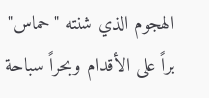الهجوم الذي شنته "حماس" براً على الأقدام وبحراً سباحة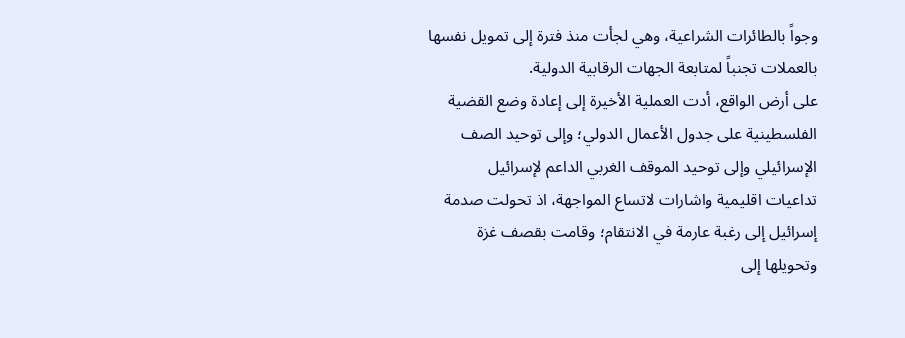وجواً بالطائرات الشراعية، وهي لجأت منذ فترة إلى تمويل نفسها بالعملات تجنباً لمتابعة الجهات الرقابية الدولية.
على أرض الواقع، أدت العملية الأخيرة إلى إعادة وضع القضية الفلسطينية على جدول الأعمال الدولي؛ وإلى توحيد الصف الإسرائيلي وإلى توحيد الموقف الغربي الداعم لإسرائيل
تداعيات اقليمية واشارات لاتساع المواجهة، اذ تحولت صدمة إسرائيل إلى رغبة عارمة في الانتقام؛ وقامت بقصف غزة وتحويلها إلى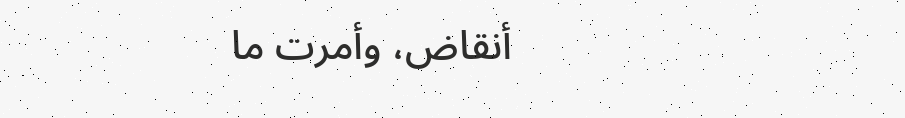أنقاض، وأمرت ما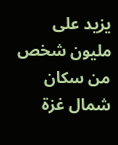يزيد على مليون شخص من سكان شمال غزة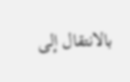بالانتقال إلى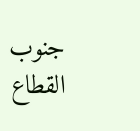جنوب القطاع